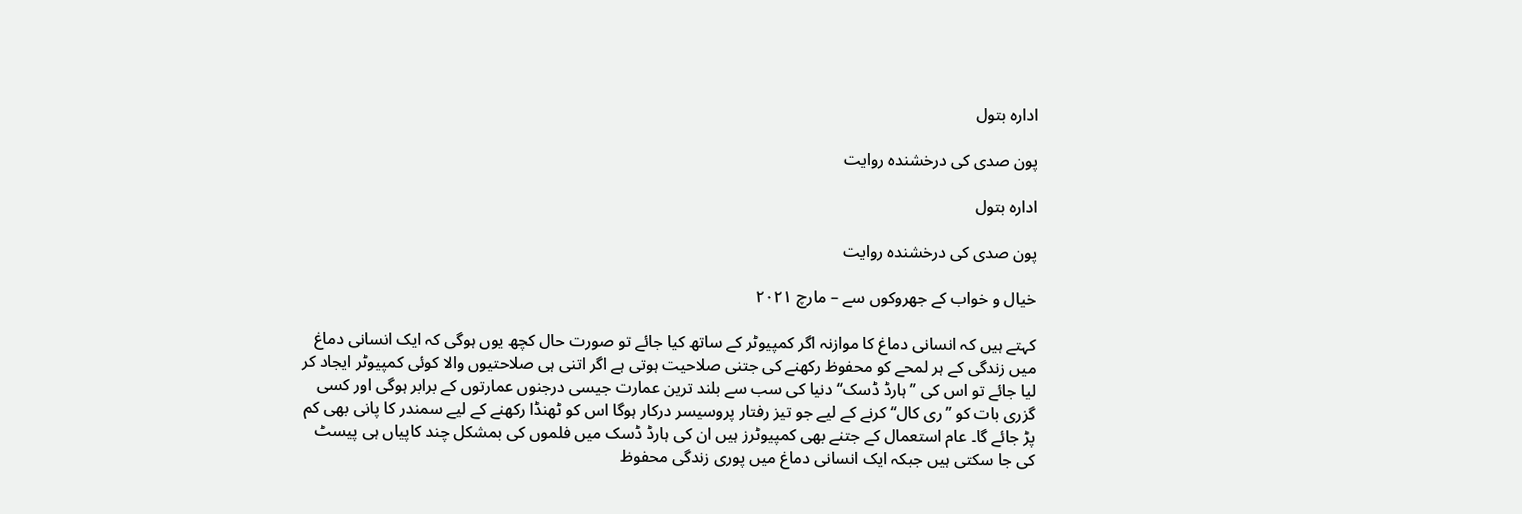ادارہ بتول

پون صدی کی درخشندہ روایت

ادارہ بتول

پون صدی کی درخشندہ روایت

خیال و خواب کے جھروکوں سے – مارچ ۲۰۲۱

کہتے ہیں کہ انسانی دماغ کا موازنہ اگر کمپیوٹر کے ساتھ کیا جائے تو صورت حال کچھ یوں ہوگی کہ ایک انسانی دماغ میں زندگی کے ہر لمحے کو محفوظ رکھنے کی جتنی صلاحیت ہوتی ہے اگر اتنی ہی صلاحتیوں والا کوئی کمپیوٹر ایجاد کر لیا جائے تو اس کی ’’ہارڈ ڈسک‘‘ دنیا کی سب سے بلند ترین عمارت جیسی درجنوں عمارتوں کے برابر ہوگی اور کسی گزری بات کو ’’ری کال‘‘ کرنے کے لیے جو تیز رفتار پروسیسر درکار ہوگا اس کو ٹھنڈا رکھنے کے لیے سمندر کا پانی بھی کم پڑ جائے گا۔ عام استعمال کے جتنے بھی کمپیوٹرز ہیں ان کی ہارڈ ڈسک میں فلموں کی بمشکل چند کاپیاں ہی پیسٹ کی جا سکتی ہیں جبکہ ایک انسانی دماغ میں پوری زندگی محفوظ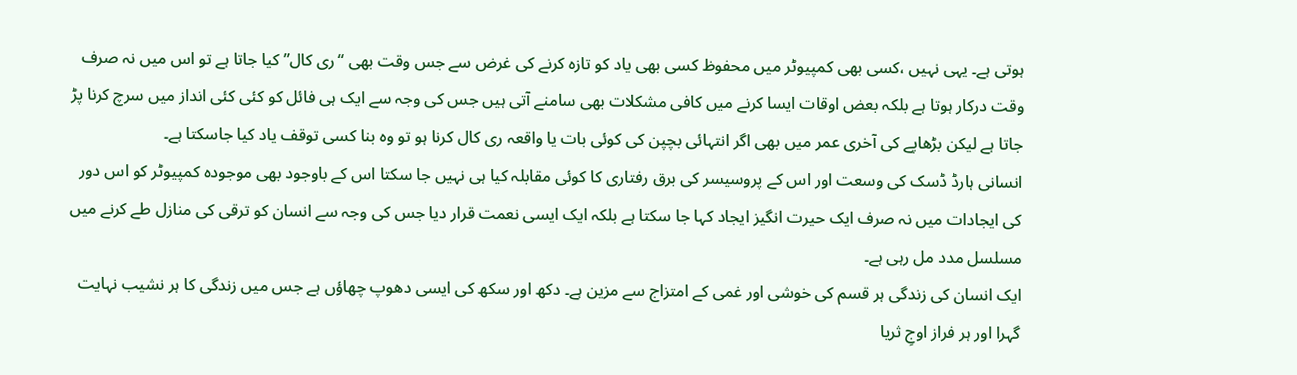ہوتی ہے۔ یہی نہیں ،کسی بھی کمپیوٹر میں محفوظ کسی بھی یاد کو تازہ کرنے کی غرض سے جس وقت بھی “ری کال” کیا جاتا ہے تو اس میں نہ صرف وقت درکار ہوتا ہے بلکہ بعض اوقات ایسا کرنے میں کافی مشکلات بھی سامنے آتی ہیں جس کی وجہ سے ایک ہی فائل کو کئی کئی انداز میں سرچ کرنا پڑ جاتا ہے لیکن بڑھاپے کی آخری عمر میں بھی اگر انتہائی بچپن کی کوئی بات یا واقعہ ری کال کرنا ہو تو وہ بنا کسی توقف یاد کیا جاسکتا ہے۔
انسانی ہارڈ ڈسک کی وسعت اور اس کے پروسیسر کی برق رفتاری کا کوئی مقابلہ کیا ہی نہیں جا سکتا اس کے باوجود بھی موجودہ کمپیوٹر کو اس دور کی ایجادات میں نہ صرف ایک حیرت انگیز ایجاد کہا جا سکتا ہے بلکہ ایک ایسی نعمت قرار دیا جس کی وجہ سے انسان کو ترقی کی منازل طے کرنے میں مسلسل مدد مل رہی ہے۔
ایک انسان کی زندگی ہر قسم کی خوشی اور غمی کے امتزاج سے مزین ہے۔ دکھ اور سکھ کی ایسی دھوپ چھاؤں ہے جس میں زندگی کا ہر نشیب نہایت گہرا اور ہر فراز اوجِ ثریا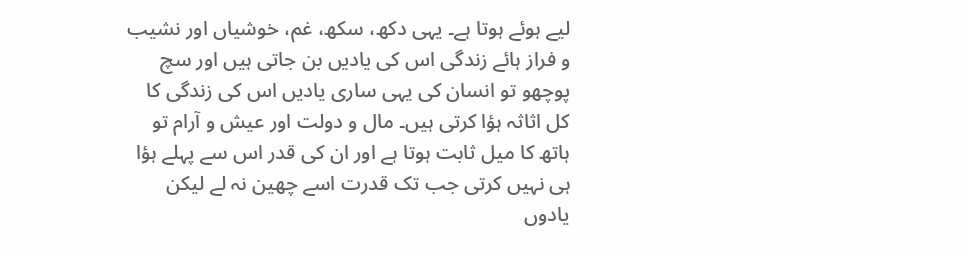لیے ہوئے ہوتا ہے۔ یہی دکھ، سکھ، غم، خوشیاں اور نشیب و فراز ہائے زندگی اس کی یادیں بن جاتی ہیں اور سچ پوچھو تو انسان کی یہی ساری یادیں اس کی زندگی کا کل اثاثہ ہؤا کرتی ہیں۔ مال و دولت اور عیش و آرام تو ہاتھ کا میل ثابت ہوتا ہے اور ان کی قدر اس سے پہلے ہؤا ہی نہیں کرتی جب تک قدرت اسے چھین نہ لے لیکن یادوں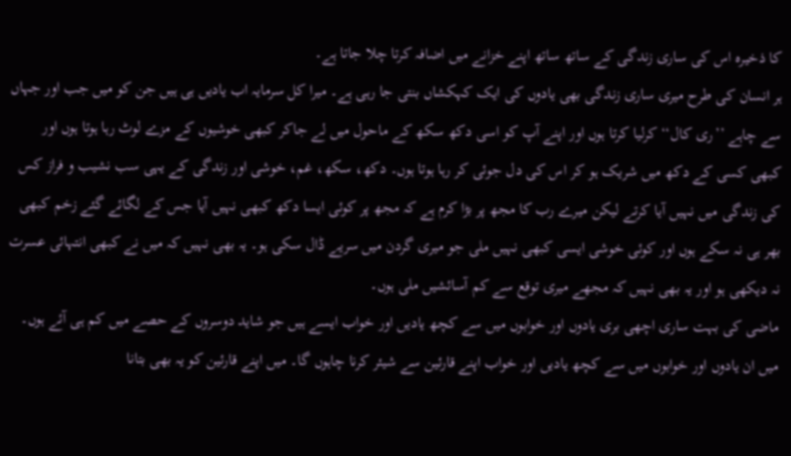کا ذخیرہ اس کی ساری زندگی کے ساتھ ساتھ اپنے خزانے میں اضافہ کرتا چلا جاتا ہے۔
ہر انسان کی طرح میری ساری زندگی بھی یادوں کی ایک کہکشاں بنتی جا رہی ہے۔ میرا کل سرمایہ اب یادیں ہی ہیں جن کو میں جب اور جہاں سے چاہے ’’ری کال‘‘ کرلیا کرتا ہوں اور اپنے آپ کو اسی دکھ سکھ کے ماحول میں لے جاکر کبھی خوشیوں کے مزے لوٹ رہا ہوتا ہوں اور کبھی کسی کے دکھ میں شریک ہو کر اس کی دل جوئی کر رہا ہوتا ہوں۔ دکھ، سکھ، غم، خوشی اور زندگی کے یہی سب نشیب و فراز کس کی زندگی میں نہیں آیا کرتے لیکن میرے رب کا مجھ پر بڑا کرم ہے کہ مجھ پر کوئی ایسا دکھ کبھی نہیں آیا جس کے لگائے گئے زخم کبھی بھر ہی نہ سکے ہوں اور کوئی خوشی ایسی کبھی نہیں ملی جو میری گردن میں سریے ڈال سکی ہو۔ یہ بھی نہیں کہ میں نے کبھی انتہائی عسرت نہ دیکھی ہو اور یہ بھی نہیں کہ مجھے میری توقع سے کم آسائشیں ملی ہوں۔
ماضی کی بہت ساری اچھی بری یادوں اور خوابوں میں سے کچھ یادیں اور خواب ایسے ہیں جو شاید دوسروں کے حصے میں کم ہی آئے ہوں۔ میں ان یادوں اور خوابوں میں سے کچھ یادیں اور خواب اپنے قارئین سے شیئر کرنا چاہوں گا۔ میں اپنے قارئین کو یہ بھی بتانا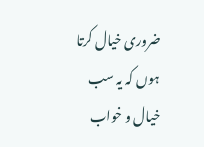ضروری خیال کرتا ہوں کہ یہ سب خیال و خواب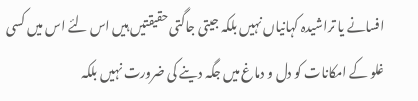افسانے یا تراشیدہ کہانیاں نہیں بلکہ جیتی جاگتی حقیقتیں ہیں اس لئے اس میں کسی غلو کے امکانات کو دل و دماغ میں جگہ دینے کی ضرورت نہیں بلکہ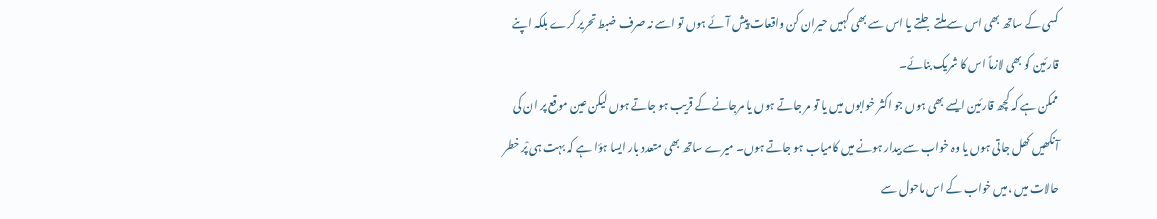کسی کے ساتھ بھی اس سے ملتے جلتے یا اس سے بھی کہیں حیران کن واقعات پیش آئے ہوں تو اسے نہ صرف ضبط تحریر کرے بلکہ اپنے قارئین کو بھی لازماً اس کا شریک بنائے۔
ممکن ہے کہ کچھ قارئین ایسے بھی ہوں جو اکثر خوابوں میں یا تو مر جاتے ہوں یا مرجانے کے قریب ہو جاتے ہوں لیکن عین موقع پر ان کی آنکھیں کھل جاتی ہوں یا وہ خواب سے بیدار ہونے میں کامیاب ہو جاتے ہوں۔ میرے ساتھ بھی متعدد بار ایسا ہؤا ہے کہ بہت ہی پْر خطر حالات میں ،میں خواب کے اس ماحول سے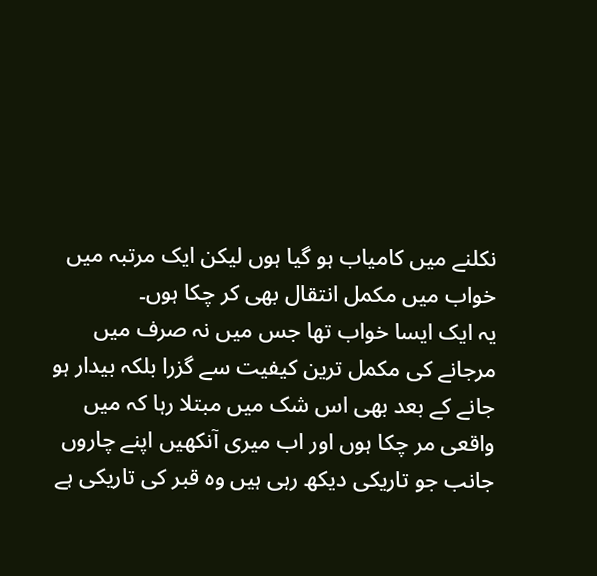نکلنے میں کامیاب ہو گیا ہوں لیکن ایک مرتبہ میں خواب میں مکمل انتقال بھی کر چکا ہوں۔
یہ ایک ایسا خواب تھا جس میں نہ صرف میں مرجانے کی مکمل ترین کیفیت سے گزرا بلکہ بیدار ہو جانے کے بعد بھی اس شک میں مبتلا رہا کہ میں واقعی مر چکا ہوں اور اب میری آنکھیں اپنے چاروں جانب جو تاریکی دیکھ رہی ہیں وہ قبر کی تاریکی ہے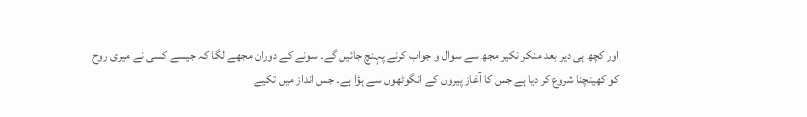اور کچھ ہی دیر بعد منکر نکیر مجھ سے سوال و جواب کرنے پہنچ جائیں گے۔ سونے کے دوران مجھے لگا کہ جیسے کسی نے میری روح کو کھینچنا شروع کر دیا ہے جس کا آغاز پیروں کے انگوٹھوں سے ہؤا ہے۔ جس انداز میں تکیے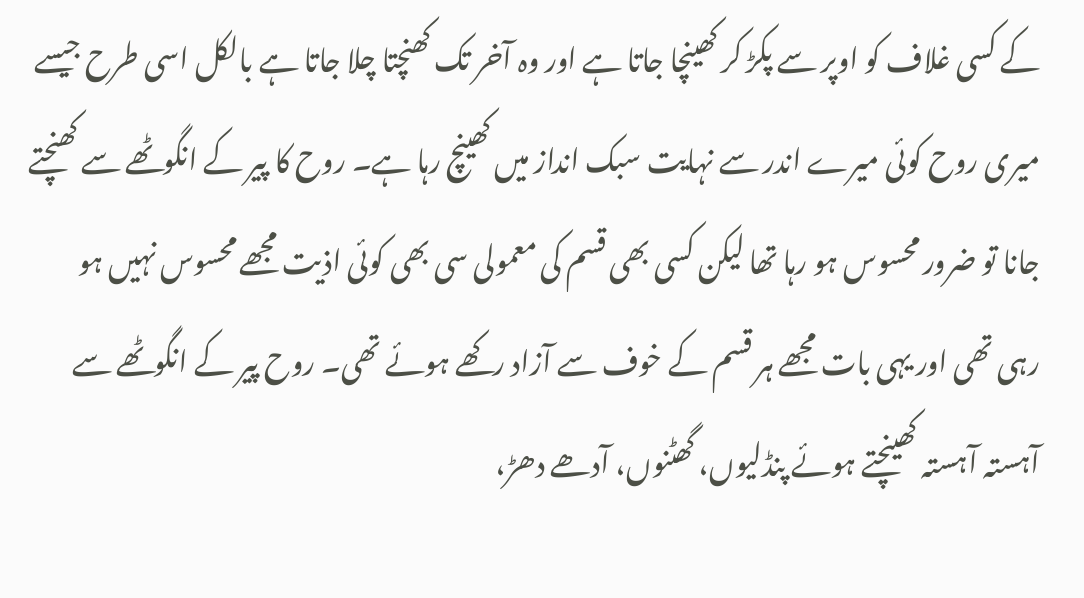کے کسی غلاف کو اوپر سے پکڑ کر کھینچا جاتا ہے اور وہ آخر تک کھنچتا چلا جاتا ہے بالکل اسی طرح جیسے میری روح کوئی میرے اندر سے نہایت سبک انداز میں کھینچ رہا ہے۔ روح کا پیر کے انگوٹھے سے کھنچتے جانا تو ضرور محسوس ہو رہا تھا لیکن کسی بھی قسم کی معمولی سی بھی کوئی اذیت مجھے محسوس نہیں ہو رہی تھی اور یہی بات مجھے ہر قسم کے خوف سے آزاد رکھے ہوئے تھی۔ روح پیر کے انگوٹھے سے آہستہ آہستہ کھینچتے ہوئے پنڈلیوں، گھٹنوں، آدھے دھڑ،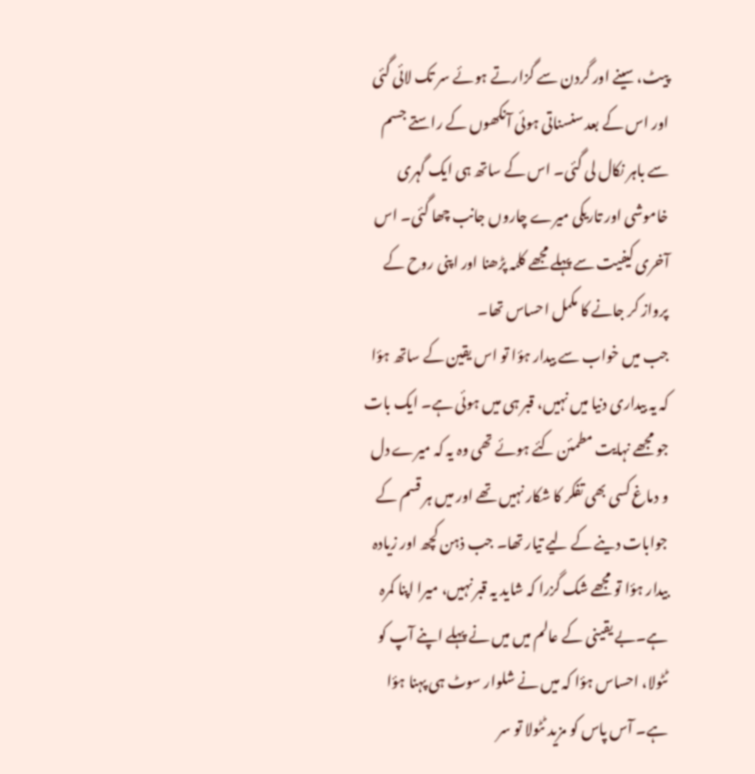پیٹ، سینے اور گردن سے گزارتے ہوئے سر تک لائی گئی اور اس کے بعد سنسناتی ہوئی آنکھوں کے راستے جسم سے باہر نکال لی گئی۔ اس کے ساتھ ہی ایک گہری خاموشی اور تاریکی میرے چاروں جانب چھا گئی۔ اس آخری کیفیت سے پہلے مجھے کلمہ پڑھنا اور اپنی روح کے پرواز کر جانے کا مکمل احساس تھا۔
جب میں خواب سے بیدار ہؤا تو اس یقین کے ساتھ ہؤا کہ یہ بیداری دنیا میں نہیں، قبر ہی میں ہوئی ہے۔ ایک بات جو مجھے نہایت مطمئن کئے ہوئے تھی وہ یہ کہ میرے دل و دماغ کسی بھی تفکر کا شکار نہیں تھے اور میں ہر قسم کے جوابات دینے کے لیے تیار تھا۔ جب ذہن کچھ اور زیادہ بیدار ہؤا تو مجھے شک گزرا کہ شاید یہ قبر نہیں، میرا اپنا کمرہ ہے۔بے یقینی کے عالم میں میں نے پہلے اپنے آپ کو ٹٹولا، احساس ہؤا کہ میں نے شلوار سوٹ ہی پہنا ہؤا ہے۔ آس پاس کو مزید ٹٹولا تو سر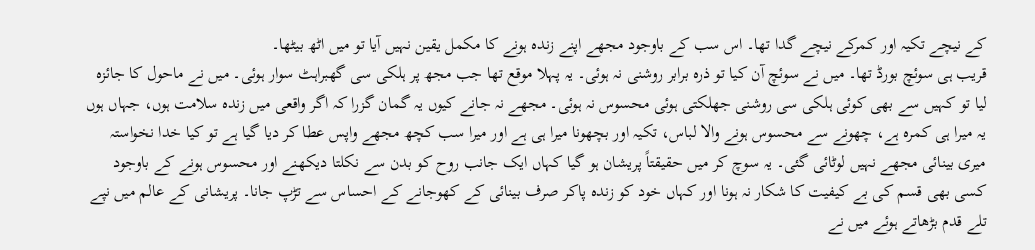کے نیچے تکیہ اور کمرکے نیچے گدا تھا۔ اس سب کے باوجود مجھے اپنے زندہ ہونے کا مکمل یقین نہیں آیا تو میں اٹھ بیٹھا۔
قریب ہی سوئچ بورڈ تھا۔ میں نے سوئچ آن کیا تو ذرہ برابر روشنی نہ ہوئی۔ یہ پہلا موقع تھا جب مجھ پر ہلکی سی گھبراہٹ سوار ہوئی۔ میں نے ماحول کا جائزہ لیا تو کہیں سے بھی کوئی ہلکی سی روشنی جھلکتی ہوئی محسوس نہ ہوئی۔ مجھے نہ جانے کیوں یہ گمان گزرا کہ اگر واقعی میں زندہ سلامت ہوں، جہاں ہوں یہ میرا ہی کمرہ ہے، چھونے سے محسوس ہونے والا لباس، تکیہ اور بچھونا میرا ہی ہے اور میرا سب کچھ مجھے واپس عطا کر دیا گیا ہے تو کیا خدا نخواستہ میری بینائی مجھے نہیں لوٹائی گئی۔ یہ سوچ کر میں حقیقتاً پریشان ہو گیا کہاں ایک جانب روح کو بدن سے نکلتا دیکھنے اور محسوس ہونے کے باوجود کسی بھی قسم کی بے کیفیت کا شکار نہ ہونا اور کہاں خود کو زندہ پاکر صرف بینائی کے کھوجانے کے احساس سے تڑپ جانا۔ پریشانی کے عالم میں نپے تلے قدم بڑھاتے ہوئے میں نے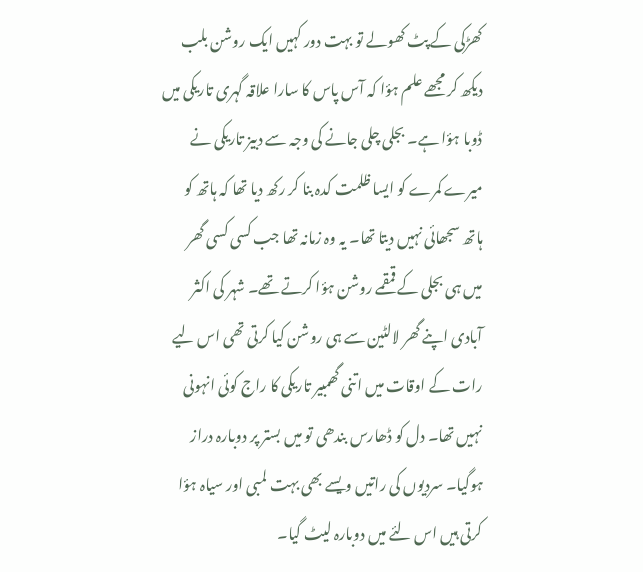کھڑکی کے پٹ کھولے تو بہت دور کہیں ایک روشن بلب دیکھ کر مجھے علم ہؤا کہ آس پاس کا سارا علاقہ گہری تاریکی میں ڈوبا ہؤا ہے۔ بجلی چلی جانے کی وجہ سے دبیز تاریکی نے میرے کمرے کو ایسا ظلمت کدہ بنا کر رکھ دیا تھا کہ ہاتھ کو ہاتھ سجھائی نہیں دیتا تھا۔ یہ وہ زمانہ تھا جب کسی کسی گھر میں ہی بجلی کے قمقمے روشن ہؤا کرتے تھے۔ شہر کی اکثر آبادی اپنے گھر لالٹین سے ہی روشن کیا کرتی تھی اس لیے رات کے اوقات میں اتنی گھمبیر تاریکی کا راج کوئی انہونی نہیں تھا۔ دل کو ڈھارس بندھی تو میں بستر پر دوبارہ دراز ہوگیا۔ سردیوں کی راتیں ویسے بھی بہت لمبی اور سیاہ ہؤا کرتی ہیں اس لئے میں دوبارہ لیٹ گیا۔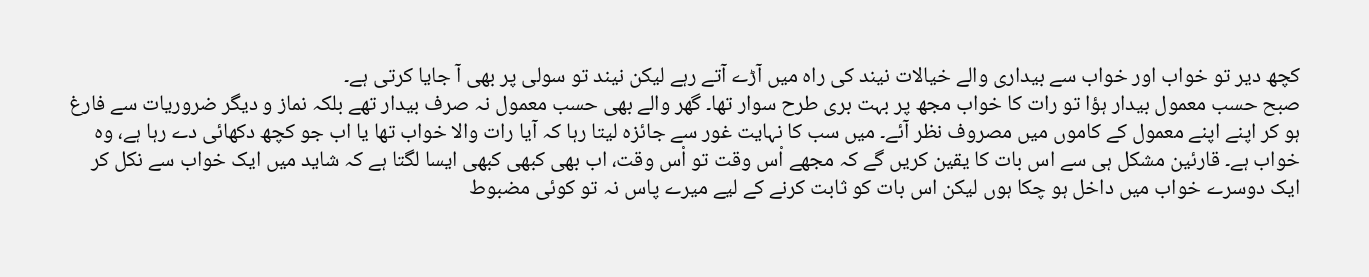کچھ دیر تو خواب اور خواب سے بیداری والے خیالات نیند کی راہ میں آڑے آتے رہے لیکن نیند تو سولی پر بھی آ جایا کرتی ہے۔
صبح حسب معمول بیدار ہؤا تو رات کا خواب مجھ پر بہت بری طرح سوار تھا۔ گھر والے بھی حسب معمول نہ صرف بیدار تھے بلکہ نماز و دیگر ضروریات سے فارغ ہو کر اپنے اپنے معمول کے کاموں میں مصروف نظر آئے۔ میں سب کا نہایت غور سے جائزہ لیتا رہا کہ آیا رات والا خواب تھا یا اب جو کچھ دکھائی دے رہا ہے، وہ خواب ہے۔ قارئین مشکل ہی سے اس بات کا یقین کریں گے کہ مجھے اْس وقت تو اْس وقت، اب بھی کبھی کبھی ایسا لگتا ہے کہ شاید میں ایک خواب سے نکل کر ایک دوسرے خواب میں داخل ہو چکا ہوں لیکن اس بات کو ثابت کرنے کے لیے میرے پاس نہ تو کوئی مضبوط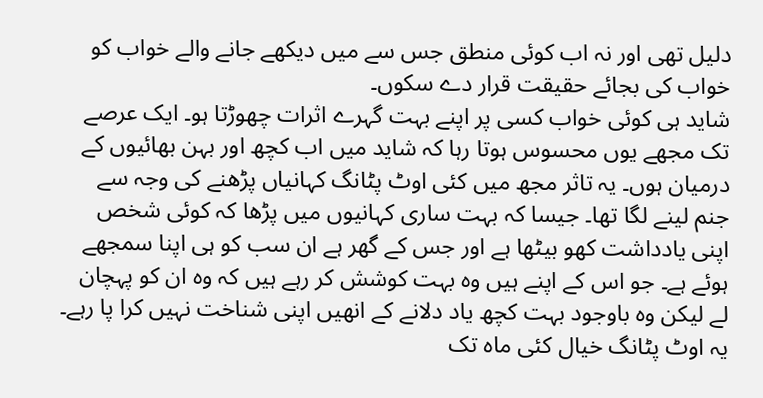دلیل تھی اور نہ اب کوئی منطق جس سے میں دیکھے جانے والے خواب کو خواب کی بجائے حقیقت قرار دے سکوں۔
شاید ہی کوئی خواب کسی پر اپنے بہت گہرے اثرات چھوڑتا ہو۔ ایک عرصے تک مجھے یوں محسوس ہوتا رہا کہ شاید میں اب کچھ اور بہن بھائیوں کے درمیان ہوں۔ یہ تاثر مجھ میں کئی اوٹ پٹانگ کہانیاں پڑھنے کی وجہ سے جنم لینے لگا تھا۔ جیسا کہ بہت ساری کہانیوں میں پڑھا کہ کوئی شخص اپنی یادداشت کھو بیٹھا ہے اور جس کے گھر ہے ان سب کو ہی اپنا سمجھے ہوئے ہے۔ جو اس کے اپنے ہیں وہ بہت کوشش کر رہے ہیں کہ وہ ان کو پہچان لے لیکن وہ باوجود بہت کچھ یاد دلانے کے انھیں اپنی شناخت نہیں کرا پا رہے۔ یہ اوٹ پٹانگ خیال کئی ماہ تک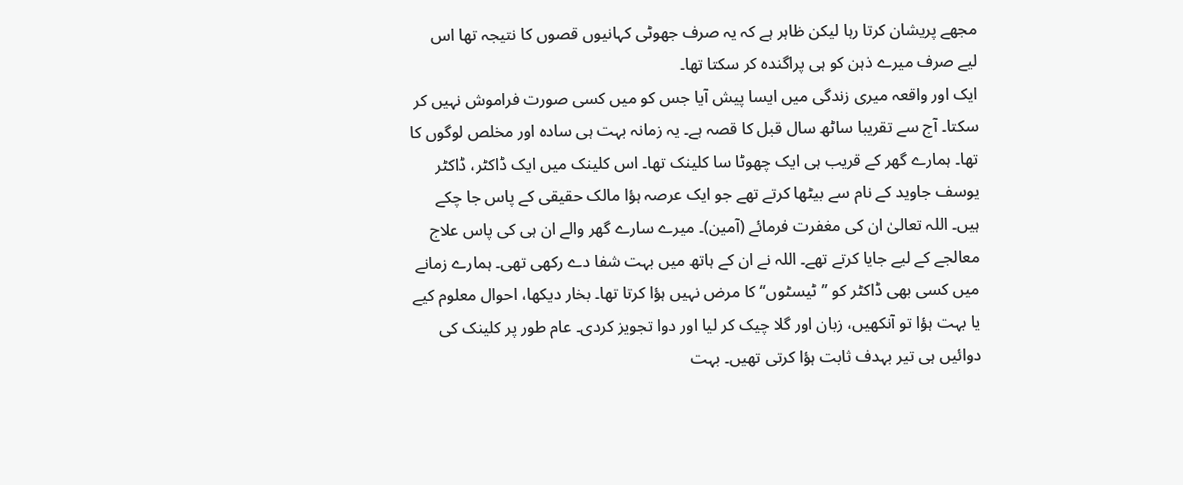مجھے پریشان کرتا رہا لیکن ظاہر ہے کہ یہ صرف جھوٹی کہانیوں قصوں کا نتیجہ تھا اس لیے صرف میرے ذہن کو ہی پراگندہ کر سکتا تھا۔
ایک اور واقعہ میری زندگی میں ایسا پیش آیا جس کو میں کسی صورت فراموش نہیں کر سکتا۔ آج سے تقریبا ساٹھ سال قبل کا قصہ ہے۔ یہ زمانہ بہت ہی سادہ اور مخلص لوگوں کا تھا۔ ہمارے گھر کے قریب ہی ایک چھوٹا سا کلینک تھا۔ اس کلینک میں ایک ڈاکٹر، ڈاکٹر یوسف جاوید کے نام سے بیٹھا کرتے تھے جو ایک عرصہ ہؤا مالک حقیقی کے پاس جا چکے ہیں۔ اللہ تعالیٰ ان کی مغفرت فرمائے (آمین)۔ میرے سارے گھر والے ان ہی کی پاس علاج معالجے کے لیے جایا کرتے تھے۔ اللہ نے ان کے ہاتھ میں بہت شفا دے رکھی تھی۔ ہمارے زمانے میں کسی بھی ڈاکٹر کو ’’ٹیسٹوں‘‘ کا مرض نہیں ہؤا کرتا تھا۔ بخار دیکھا، احوال معلوم کیے یا بہت ہؤا تو آنکھیں، زبان اور گلا چیک کر لیا اور دوا تجویز کردی۔ عام طور پر کلینک کی دوائیں ہی تیر بہدف ثابت ہؤا کرتی تھیں۔ بہت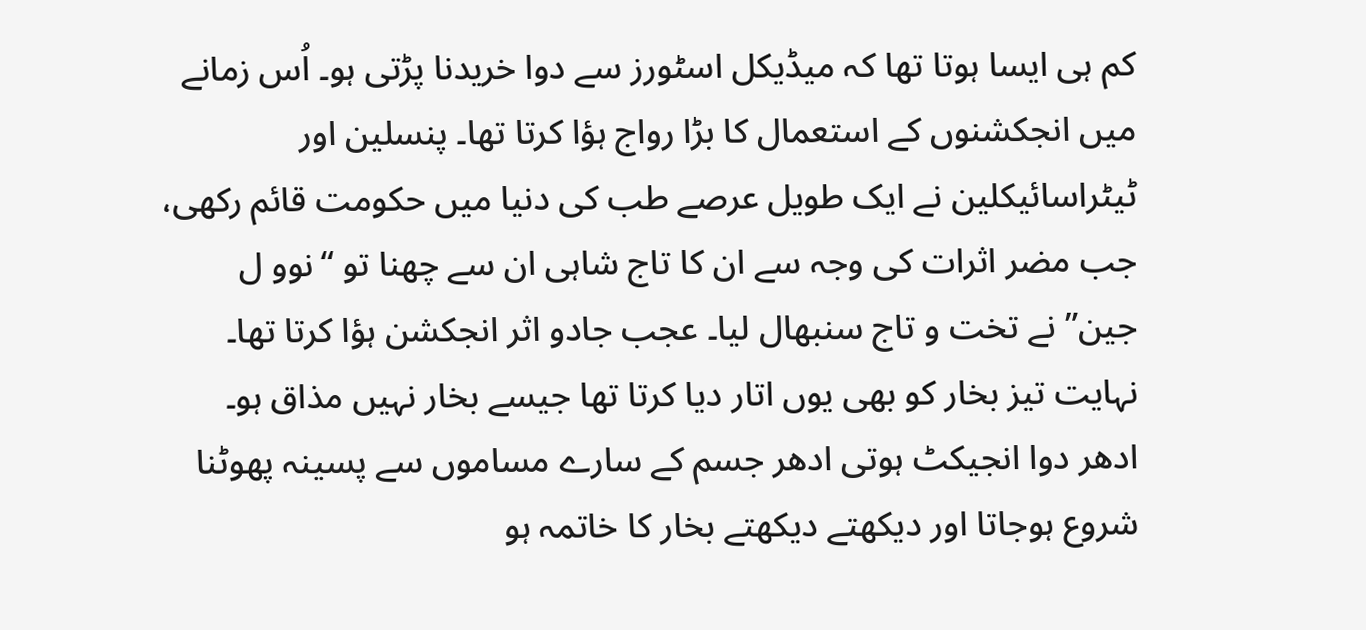کم ہی ایسا ہوتا تھا کہ میڈیکل اسٹورز سے دوا خریدنا پڑتی ہو۔ اُس زمانے میں انجکشنوں کے استعمال کا بڑا رواج ہؤا کرتا تھا۔ پنسلین اور ٹیٹراسائیکلین نے ایک طویل عرصے طب کی دنیا میں حکومت قائم رکھی، جب مضر اثرات کی وجہ سے ان کا تاج شاہی ان سے چھنا تو “نوو ل جین” نے تخت و تاج سنبھال لیا۔ عجب جادو اثر انجکشن ہؤا کرتا تھا۔ نہایت تیز بخار کو بھی یوں اتار دیا کرتا تھا جیسے بخار نہیں مذاق ہو۔ ادھر دوا انجیکٹ ہوتی ادھر جسم کے سارے مساموں سے پسینہ پھوٹنا شروع ہوجاتا اور دیکھتے دیکھتے بخار کا خاتمہ ہو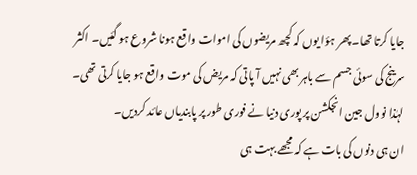جایا کرتا تھا۔ پھر ہؤا یوں کہ کچھ مریضوں کی اموات واقع ہونا شروع ہو گئیں۔ اکثر سرینج کی سوئی جسم سے باہر بھی نہیں آ پاتی کہ مریض کی موت واقع ہو جایا کرتی تھی۔ لہٰذا نوول جین انجکشن پر پوری دنیا نے فوری طور پر پابندیاں عائد کردیں۔
ان ہی دنوں کی بات ہے کہ مجھے بہت ہی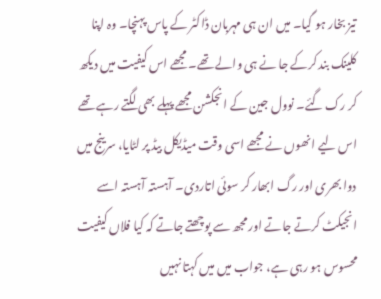تیز بخار ہو گیا۔ میں ان ہی مہربان ڈاکٹر کے پاس پہنچا۔ وہ اپنا کلینک بند کرکے جا نے ہی والے تھے۔ مجھے اس کیفیت میں دیکھ کر رک گئے۔ نوول جین کے انجکشن مجھے پہلے بھی لگتے رہے تھے اس لیے انھوں نے مجھے اسی وقت میڈیکل بیڈ پر لٹایا، سرینج میں دوا بھری اور رگ ابھار کر سوئی اتاردی۔ آہستہ آہستہ اسے انجیکٹ کرتے جاتے اور مجھ سے پوچھتے جاتے کہ کیا فلاں کیفیت محسوس ہو رہی ہے، جواب میں میں کہتا نہیں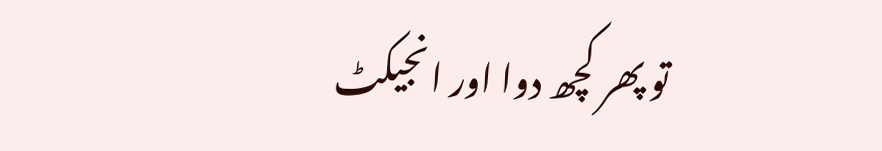تو پھر کچھ دوا اور انجیکٹ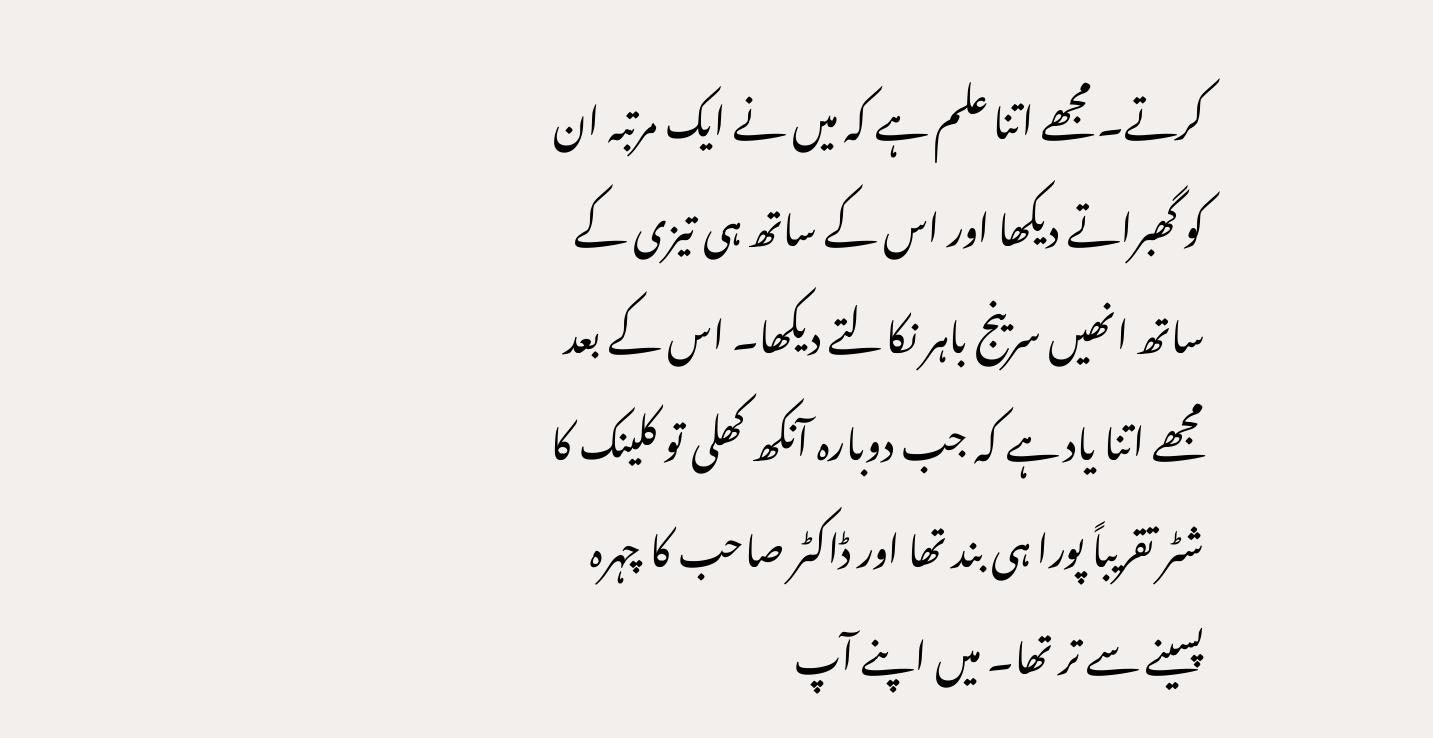کرتے۔ مجھے اتنا علم ہے کہ میں نے ایک مرتبہ ان کو گھبراتے دیکھا اور اس کے ساتھ ہی تیزی کے ساتھ انھیں سرینج باہر نکالتے دیکھا۔ اس کے بعد مجھے اتنا یاد ہے کہ جب دوبارہ آنکھ کھلی تو کلینک کا شٹر تقریباً پورا ہی بند تھا اور ڈاکٹر صاحب کا چہرہ پسینے سے تر تھا۔ میں اپنے آپ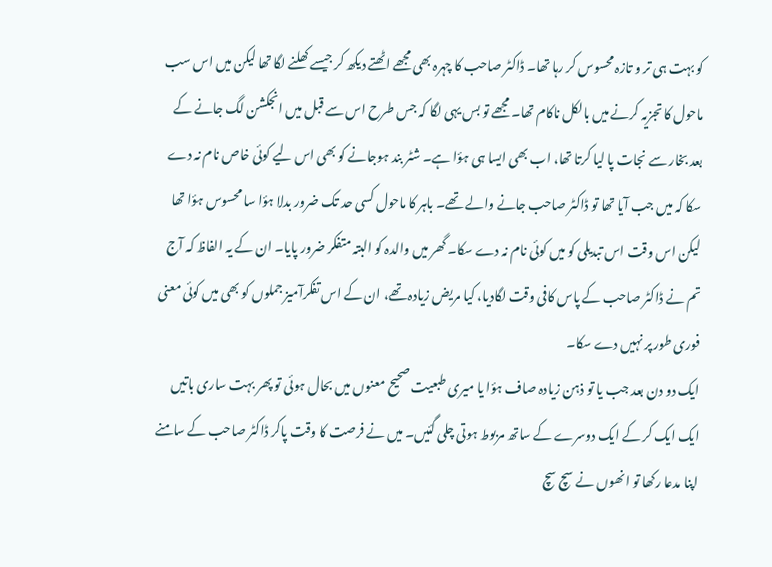کو بہت ہی تر و تازہ محسوس کر رہا تھا۔ ڈاکٹر صاحب کا چہرہ بھی مجھے اٹھتے دیکھ کر جیسے کھلنے لگا تھا لیکن میں اس سب ماحول کا تجزیہ کرنے میں بالکل ناکام تھا۔ مجھے تو بس یہی لگا کہ جس طرح اس سے قبل میں انجکشن لگ جانے کے بعد بخار سے نجات پا لیا کرتا تھا، اب بھی ایسا ہی ہؤا ہے۔ شٹر بند ہوجانے کو بھی اس لیے کوئی خاص نام نہ دے سکا کہ میں جب آیا تھا تو ڈاکٹر صاحب جانے والے تھے۔ باہر کا ماحول کسی حد تک ضرور بدلا ہؤا سا محسوس ہؤا تھا لیکن اس وقت اس تبدیلی کو میں کوئی نام نہ دے سکا۔ گھر میں والدہ کو البتہ متفکر ضرور پایا۔ ان کے یہ الفاظ کہ آج تم نے ڈاکٹر صاحب کے پاس کافی وقت لگادیا، کیا مریض زیادہ تھے، ان کے اس تفکرآمیز جملوں کو بھی میں کوئی معنی فوری طور پر نہیں دے سکا۔
ایک دو دن بعد جب یا تو ذہن زیادہ صاف ہؤا یا میری طبعیت صحیح معنوں میں بحال ہوئی تو پھر بہت ساری باتیں ایک ایک کر کے ایک دوسرے کے ساتھ مربوط ہوتی چلی گئیں۔ میں نے فرصت کا وقت پاکر ڈاکٹر صاحب کے سامنے اپنا مدعا رکھا تو انھوں نے سچ سچ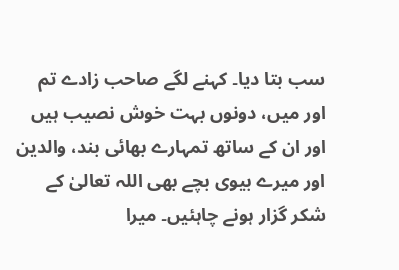سب بتا دیا۔ کہنے لگے صاحب زادے تم اور میں، دونوں بہت خوش نصیب ہیں اور ان کے ساتھ تمہارے بھائی بند، والدین اور میرے بیوی بچے بھی اللہ تعالیٰ کے شکر گزار ہونے چاہئیں۔ میرا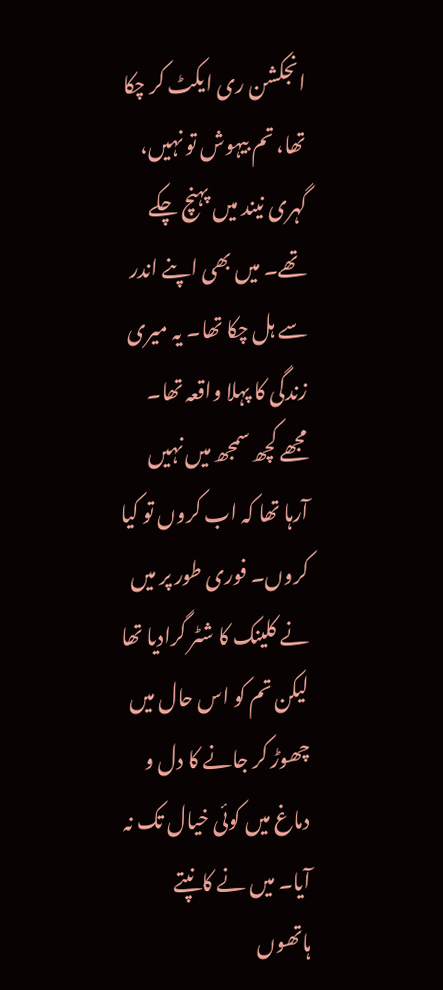انجکشن ری ایکٹ کر چکا تھا، تم بیہوش تو نہیں، گہری نیند میں پہنچ چکے تھے۔ میں بھی اپنے اندر سے ہل چکا تھا۔ یہ میری زندگی کا پہلا واقعہ تھا۔ مجھے کچھ سمجھ میں نہیں آرہا تھا کہ اب کروں تو کیا کروں۔ فوری طور پر میں نے کلینک کا شٹر گرادیا تھا لیکن تم کو اس حال میں چھوڑ کر جانے کا دل و دماغ میں کوئی خیال تک نہ آیا۔ میں نے کانپتے ہاتھوں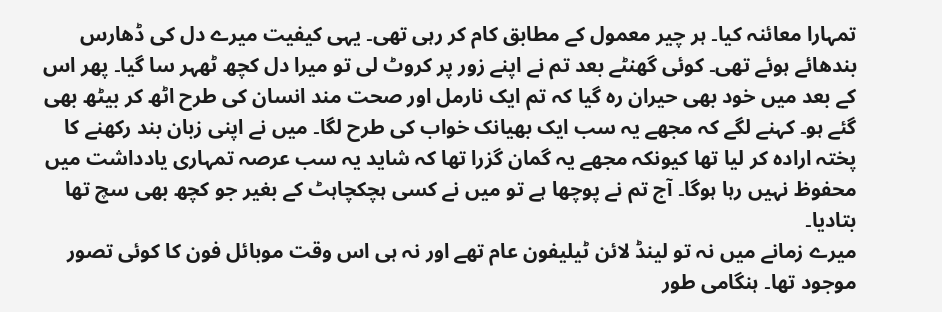تمہارا معائنہ کیا۔ ہر چیر معمول کے مطابق کام کر رہی تھی۔ یہی کیفیت میرے دل کی ڈھارس بندھائے ہوئے تھی۔ کوئی گھنٹے بعد تم نے اپنے زور پر کروٹ لی تو میرا دل کچھ ٹھہر سا گیا۔ پھر اس کے بعد میں خود بھی حیران رہ گیا کہ تم ایک نارمل اور صحت مند انسان کی طرح اٹھ کر بیٹھ بھی گئے ہو۔ کہنے لگے کہ مجھے یہ سب ایک بھیانک خواب کی طرح لگا۔ میں نے اپنی زبان بند رکھنے کا پختہ ارادہ کر لیا تھا کیونکہ مجھے یہ گمان گزرا تھا کہ شاید یہ سب عرصہ تمہاری یادداشت میں محفوظ نہیں رہا ہوگا۔ آج تم نے پوچھا ہے تو میں نے کسی ہچکچاہٹ کے بغیر جو کچھ بھی سچ تھا بتادیا۔
میرے زمانے میں نہ تو لینڈ لائن ٹیلیفون عام تھے اور نہ ہی اس وقت موبائل فون کا کوئی تصور موجود تھا۔ ہنگامی طور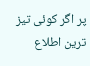پر اگر کوئی تیز ترین اطلاع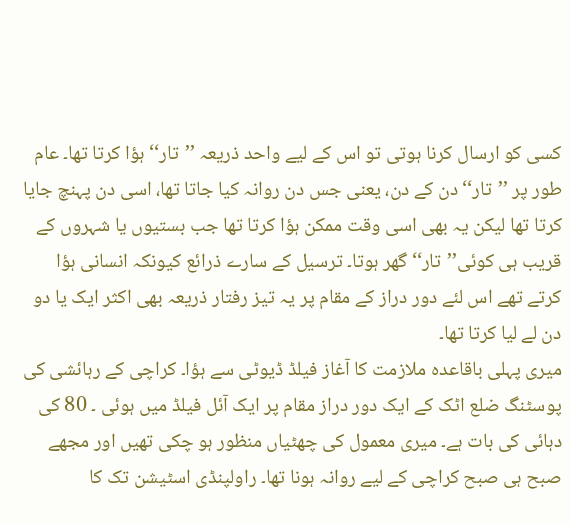کسی کو ارسال کرنا ہوتی تو اس کے لیے واحد ذریعہ ’’تار‘‘ ہؤا کرتا تھا۔ عام طور پر ’’تار‘‘ دن کے دن، یعنی جس دن روانہ کیا جاتا تھا، اسی دن پہنچ جایا کرتا تھا لیکن یہ بھی اسی وقت ممکن ہؤا کرتا تھا جب بستیوں یا شہروں کے قریب ہی کوئی’’تار‘‘ گھر ہوتا۔ ترسیل کے سارے ذرائع کیونکہ انسانی ہؤا کرتے تھے اس لئے دور دراز کے مقام پر یہ تیز رفتار ذریعہ بھی اکثر ایک یا دو دن لے لیا کرتا تھا۔
میری پہلی باقاعدہ ملازمت کا آغاز فیلڈ ڈیوٹی سے ہؤا۔ کراچی کے رہائشی کی پوسٹنگ ضلع اٹک کے ایک دور دراز مقام پر ایک آئل فیلڈ میں ہوئی ۔ 80 کی دہائی کی بات ہے۔ میری معمول کی چھٹیاں منظور ہو چکی تھیں اور مجھے صبح ہی صبح کراچی کے لیے روانہ ہونا تھا۔ راولپنڈی اسٹیشن تک کا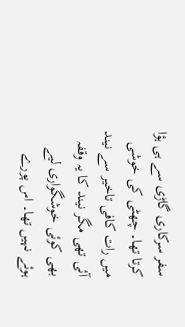سفر سرکاری گاڑی سے ہی ہؤا کرتا تھا۔ چھٹی کی خوشی میں رات کافی تاخیر سے نیند آئی تھی مگر نیند کا یہ وقفہ بھی کوئی خوشگواری لیے ہوئے نہیں تھا۔ اس پورے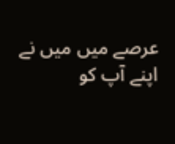عرصے میں میں نے اپنے آپ کو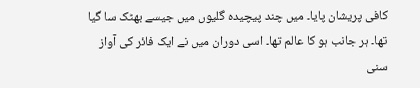کافی پریشان پایا۔ میں چند پیچیدہ گلیوں میں جیسے بھٹک سا گیا تھا۔ ہر جانب ہو کا عالم تھا۔ اسی دوران میں نے ایک فائر کی آواز سنی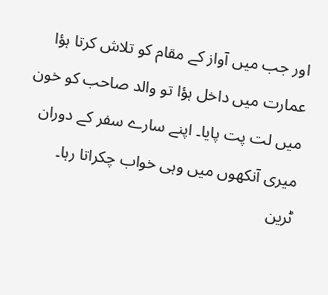اور جب میں آواز کے مقام کو تلاش کرتا ہؤا عمارت میں داخل ہؤا تو والد صاحب کو خون میں لت پت پایا۔ اپنے سارے سفر کے دوران میری آنکھوں میں وہی خواب چکراتا رہا۔
ٹرین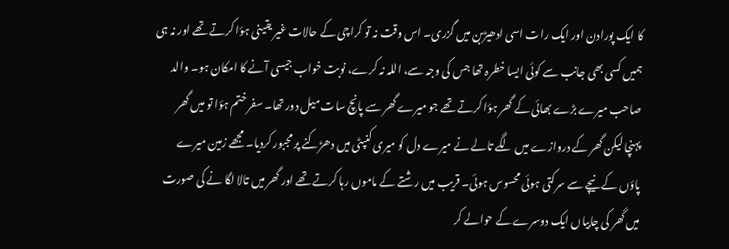کا ایک پورادن اور ایک رات اسی ادھیڑبن میں گزری۔ اس وقت نہ تو کراچی کے حالات غیر یقینی ہؤا کرتے تھے اور نہ ہی ہمیں کسی بھی جانب سے کوئی ایسا خطرہ تھا جس کی وجہ سے، اللہ نہ کرے، نوبت خواب جیسی آنے کا امکان ہو۔ والد صاحب میرے بڑے بھائی کے گھر ہؤا کرتے تھے جو میرے گھر سے پانچ سات میل دور تھا۔ سفر ختم ہؤا تو میں گھر پہنچا لیکن گھر کے دروازے میں لگے تالے نے میرے دل کو میری کنپٹی میں دھڑکنے پر مجبور کردیا۔ مجھے زمین میرے پاؤں کے نیچے سے سرکتی ہوئی محسوس ہوئی۔ قریب میں رشتے کے ماموں رہا کرتے تھے اور گھر میں تالا لگا نے کی صورت میں گھر کی چابیاں ایک دوسرے کے حوالے کر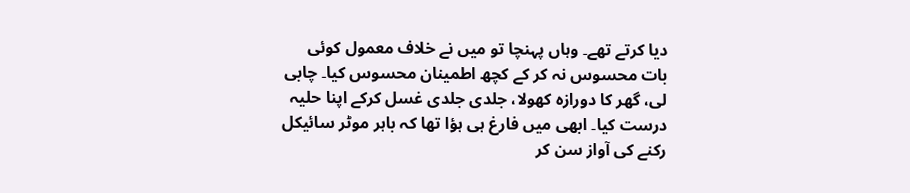دیا کرتے تھے۔ وہاں پہنچا تو میں نے خلاف معمول کوئی بات محسوس نہ کر کے کچھ اطمینان محسوس کیا۔ چابی لی، گھر کا دورازہ کھولا، جلدی جلدی غسل کرکے اپنا حلیہ درست کیا۔ ابھی میں فارغ ہی ہؤا تھا کہ باہر موٹر سائیکل رکنے کی آواز سن کر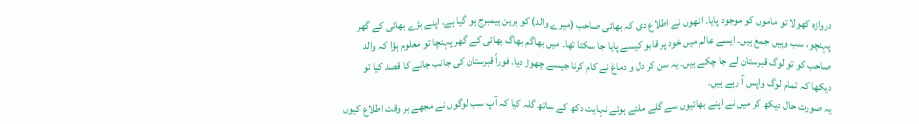دروازہ کھولا تو ماموں کو موجود پایا۔ انھوں نے اطلاع دی کہ بھائی صاحب (میرے والد) کو برین ہیمبرج ہو گیا ہے، اپنے بڑے بھائی کے گھر پہنچو، سب وہیں جمع ہیں۔ ایسے عالم میں خود پر قابو کیسے پایا جا سکتا تھا۔ میں بھاگم بھاگ بھائی کے گھر پہنچا تو معلوم ہؤا کہ والد صاحب کو تو لوگ قبرستان لے جا چکے ہیں۔ یہ سن کر دل و دماغ نے کام کرنا جیسے چھوڑ دیا۔ فوراً قبرستان کی جانب جانے کا قصد کیا تو دیکھا کہ تمام لوگ واپس آ رہے ہیں۔
یہ صورت حال دیکھ کر میں نے اپنے بھائیوں سے گلے ملتے ہوئے نہایت دکھ کے ساتھ گلہ کیا کہ آپ سب لوگوں نے مجھے بر وقت اطلاع کیوں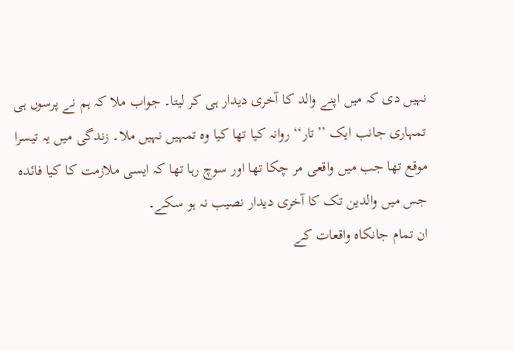نہیں دی کہ میں اپنے والد کا آخری دیدار ہی کر لیتا۔ جواب ملا کہ ہم نے پرسوں ہی تمہاری جانب ایک ’’تار‘‘ روانہ کیا تھا کیا وہ تمہیں نہیں ملا۔ زندگی میں یہ تیسرا موقع تھا جب میں واقعی مر چکا تھا اور سوچ رہا تھا کہ ایسی ملازمت کا کیا فائدہ جس میں والدین تک کا آخری دیدار نصیب نہ ہو سکے۔
ان تمام جانکاہ واقعات کے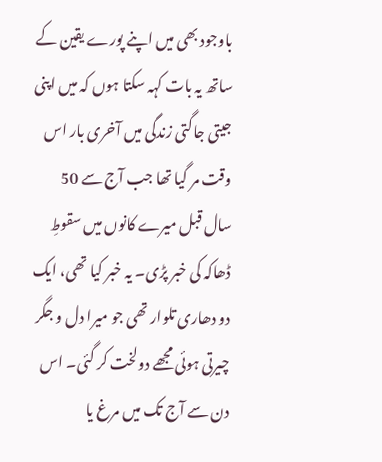باوجود بھی میں اپنے پورے یقین کے ساتھ یہ بات کہہ سکتا ہوں کہ میں اپنی جیتی جاگتی زندگی میں آخری بار اس وقت مر گیا تھا جب آج سے 50 سال قبل میرے کانوں میں سقوطِ ڈھاکہ کی خبر پڑی۔ یہ خبر کیا تھی، ایک دو دھاری تلوار تھی جو میرا دل و جگر چیرتی ہوئی مجھے دولخت کر گئی۔ اس دن سے آج تک میں مرغ یا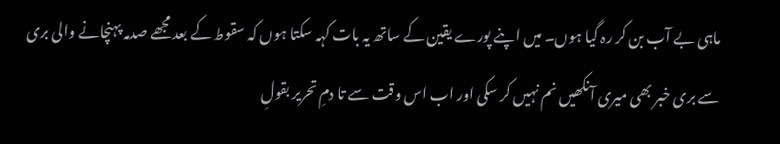ماہی بے آب بن کر رہ گیا ہوں۔ میں اپنے پورے یقین کے ساتھ یہ بات کہہ سکتا ہوں کہ سقوط کے بعد مجھے صدمہ پہنچانے والی بری سے بری خبر بھی میری آنکھیں نم نہیں کر سکی اور اب اس وقت سے تا دمِ تحریر بقولِ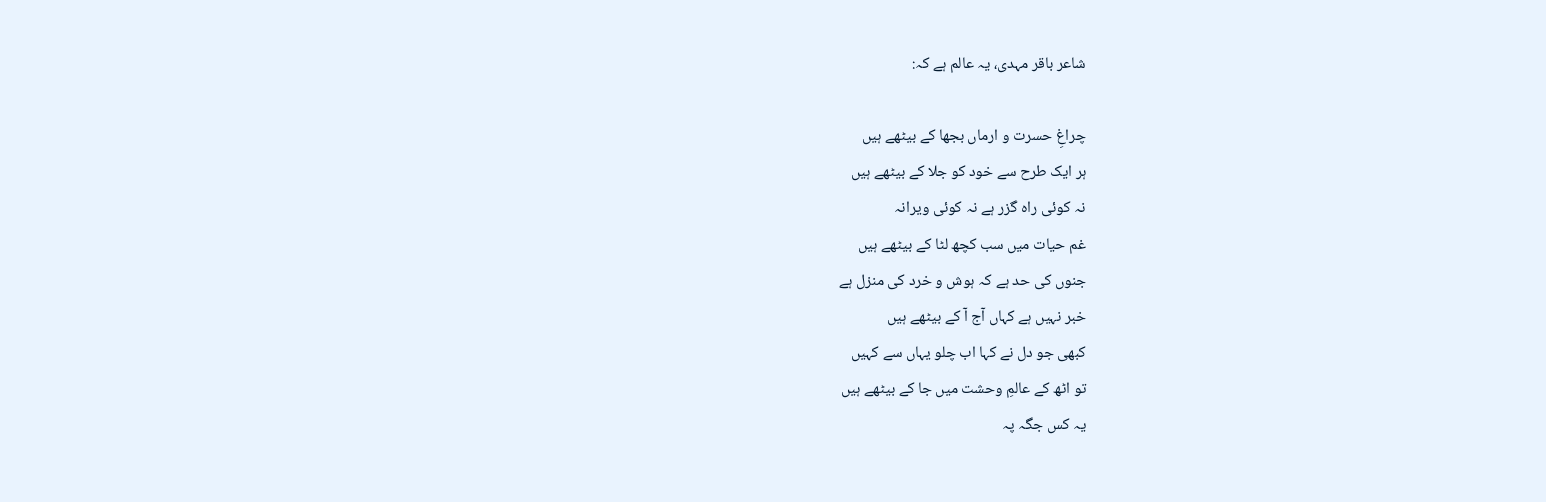شاعر باقر مہدی، یہ عالم ہے کہ:

چراغِ حسرت و ارماں بجھا کے بیٹھے ہیں
ہر ایک طرح سے خود کو جلا کے بیٹھے ہیں
نہ کوئی راہ گزر ہے نہ کوئی ویرانہ
غم حیات میں سب کچھ لٹا کے بیٹھے ہیں
جنوں کی حد ہے کہ ہوش و خرد کی منزل ہے
خبر نہیں ہے کہاں آج آ کے بیٹھے ہیں
کبھی جو دل نے کہا اب چلو یہاں سے کہیں
تو اٹھ کے عالمِ وحشت میں جا کے بیٹھے ہیں
یہ کس جگہ پہ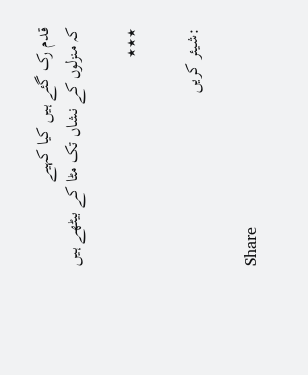قدم رک گئے ہیں کیا کہیے
کہ منزلوں کے نشاں تک مٹا کے بیٹھے ہیں

٭٭٭

:شیئر کریں

Share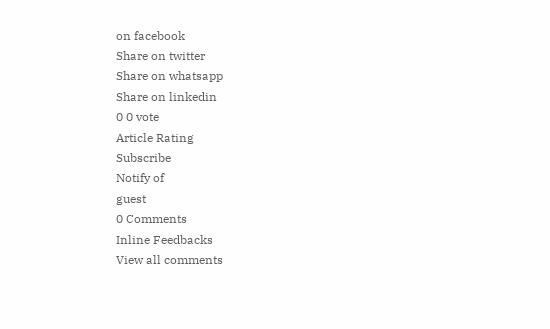on facebook
Share on twitter
Share on whatsapp
Share on linkedin
0 0 vote
Article Rating
Subscribe
Notify of
guest
0 Comments
Inline Feedbacks
View all comments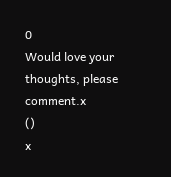0
Would love your thoughts, please comment.x
()
x